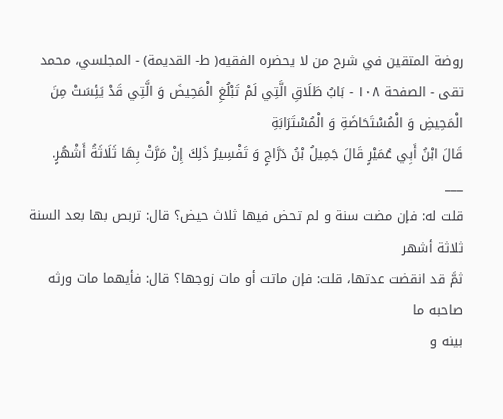روضة المتقين في شرح من لا يحضره الفقيه( ط- القديمة) - المجلسي، محمد تقى - الصفحة ١٠٨ - بَابُ طَلَاقِ الَّتِي لَمْ تَبْلُغِ الْمَحِيضَ وَ الَّتِي قَدْ يَئِسَتْ مِنَ الْمَحِيضِ وَ الْمُسْتَحَاضَةِ وَ الْمُسْتَرَابَةِ
قَالَ ابْنُ أَبِي عُمَيْرٍ قَالَ جَمِيلُ بْنُ دَرَّاجٍ وَ تَفْسِيرُ ذَلِكَ إِنْ مَرَّتْ بِهَا ثَلَاثَةُ أَشْهُرٍ.
___
قلت له: فإن مضت سنة و لم تحض فيها ثلاث حيض؟ قال: تربص بها بعد السنة ثلاثة أشهر
ثمَّ قد انقضت عدتها، قلت: فإن ماتت أو مات زوجها؟ قال: فأيهما مات ورثه صاحبه ما
بينه و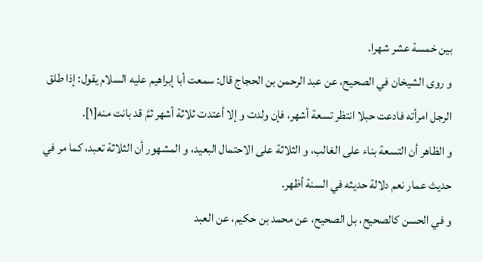بين خمسة عشر شهرا.
و روى الشيخان في الصحيح، عن عبد الرحمن بن الحجاج قال: سمعت أبا إبراهيم عليه السلام يقول: إذا طلق الرجل امرأته فادعت حبلا انتظر تسعة أشهر، فإن ولدت و إلا أعتدت ثلاثة أشهر ثمَّ قد بانت منه[١].
و الظاهر أن التسعة بناء على الغالب، و الثلاثة على الاحتمال البعيد، و المشهور أن الثلاثة تعبد، كما مر في حديث عمار نعم دلالة حديثه في السنة أظهر.
و في الحسن كالصحيح، بل الصحيح، عن محمد بن حكيم، عن العبد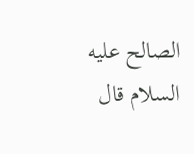الصالح عليه السلام قال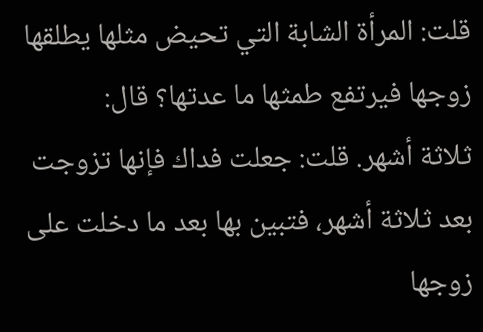قلت: المرأة الشابة التي تحيض مثلها يطلقها زوجها فيرتفع طمثها ما عدتها؟ قال:
ثلاثة أشهر. قلت: جعلت فداك فإنها تزوجت بعد ثلاثة أشهر، فتبين بها بعد ما دخلت على زوجها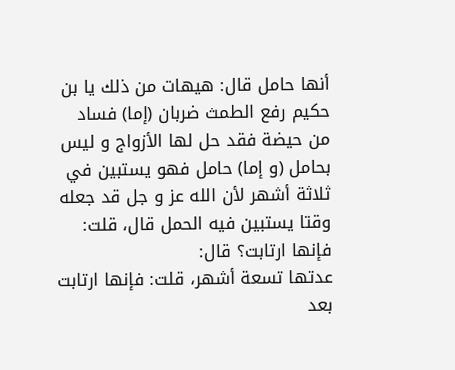أنها حامل قال: هيهات من ذلك يا بن حكيم رفع الطمث ضربان (إما) فساد من حيضة فقد حل لها الأزواج و ليس بحامل (و إما) حامل فهو يستبين في ثلاثة أشهر لأن الله عز و جل قد جعله وقتا يستبين فيه الحمل قال، قلت: فإنها ارتابت؟ قال:
عدتها تسعة أشهر، قلت: فإنها ارتابت بعد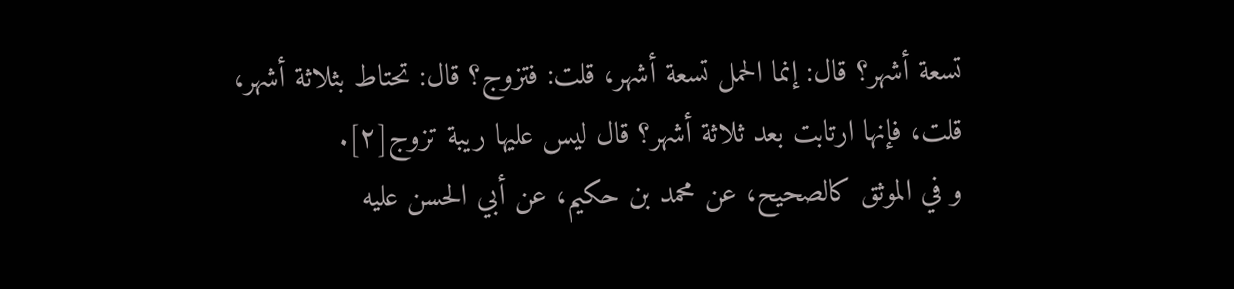تسعة أشهر؟ قال: إنما الحمل تسعة أشهر، قلت: فتزوج؟ قال: تحتاط بثلاثة أشهر، قلت، فإنها ارتابت بعد ثلاثة أشهر؟ قال ليس عليها ريبة تزوج[٢].
و في الموثق كالصحيح، عن محمد بن حكيم، عن أبي الحسن عليه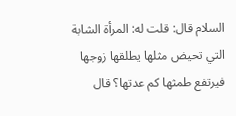السلام قال: قلت له: المرأة الشابة التي تحيض مثلها يطلقها زوجها فيرتفع طمثها كم عدتها؟ قال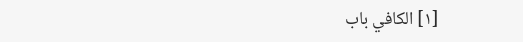[١] الكافي باب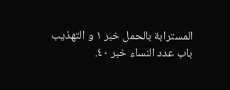المسترابة بالحمل خبر ١ و التهذيب باب عدد النساء خبر ٤٠.